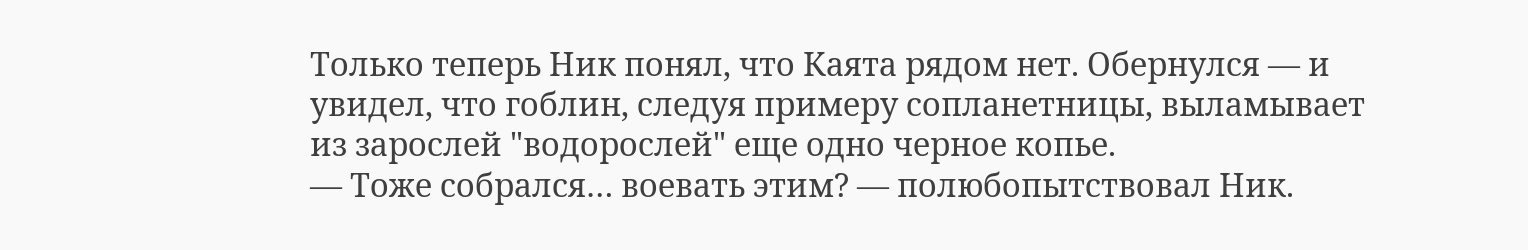Только теперь Ник понял, что Каята рядом нет. Обернулся — и увидел, что гоблин, следуя примеру сопланетницы, выламывает из зарослей "водорослей" еще одно черное копье.
— Тоже собрался… воевать этим? — полюбопытствовал Ник.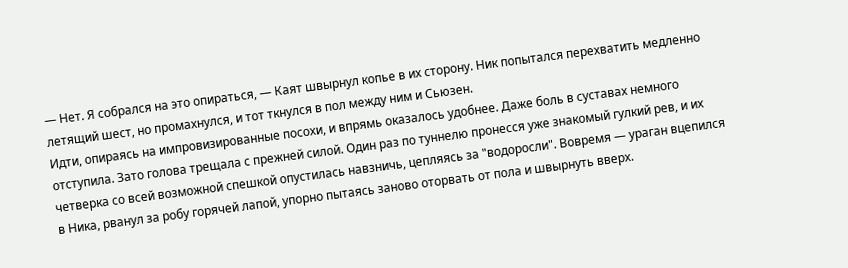— Нет. Я собрался на это опираться, — Каят швырнул копье в их сторону. Ник попытался перехватить медленно летящий шест, но промахнулся, и тот ткнулся в пол между ним и Сьюзен.
Идти, опираясь на импровизированные посохи, и впрямь оказалось удобнее. Даже боль в суставах немного отступила. Зато голова трещала с прежней силой. Один раз по туннелю пронесся уже знакомый гулкий рев, и их четверка со всей возможной спешкой опустилась навзничь, цепляясь за "водоросли". Вовремя — ураган вцепился в Ника, рванул за робу горячей лапой, упорно пытаясь заново оторвать от пола и швырнуть вверх.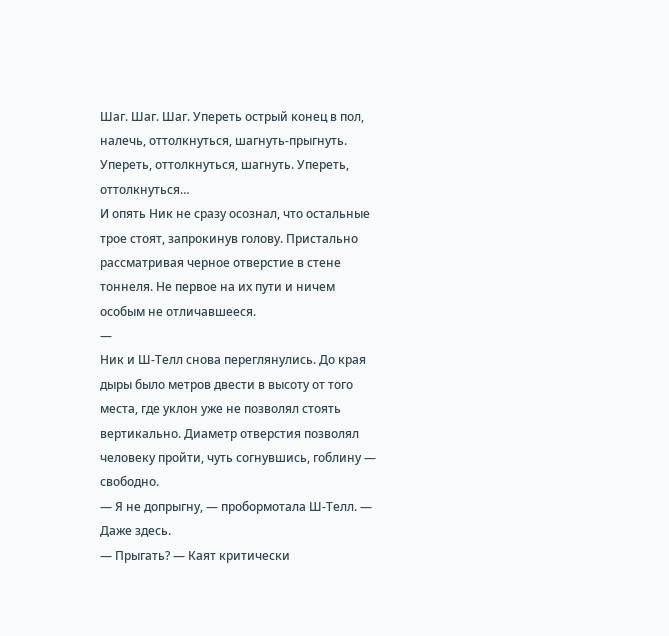Шаг. Шаг. Шаг. Упереть острый конец в пол, налечь, оттолкнуться, шагнуть-прыгнуть. Упереть, оттолкнуться, шагнуть. Упереть, оттолкнуться…
И опять Ник не сразу осознал, что остальные трое стоят, запрокинув голову. Пристально рассматривая черное отверстие в стене тоннеля. Не первое на их пути и ничем особым не отличавшееся.
—
Ник и Ш-Телл снова переглянулись. До края дыры было метров двести в высоту от того места, где уклон уже не позволял стоять вертикально. Диаметр отверстия позволял человеку пройти, чуть согнувшись, гоблину — свободно.
— Я не допрыгну, — пробормотала Ш-Телл. — Даже здесь.
— Прыгать? — Каят критически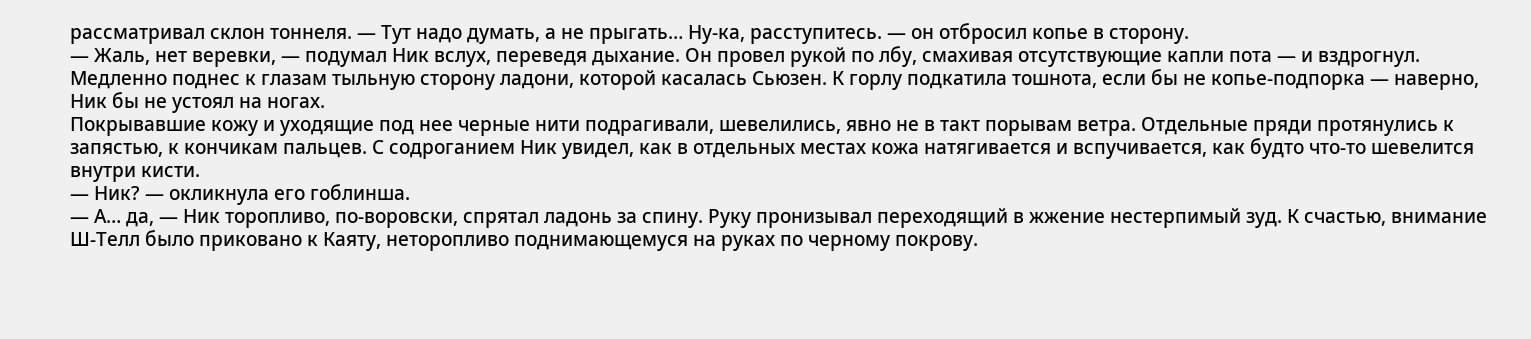рассматривал склон тоннеля. — Тут надо думать, а не прыгать… Ну-ка, расступитесь. — он отбросил копье в сторону.
— Жаль, нет веревки, — подумал Ник вслух, переведя дыхание. Он провел рукой по лбу, смахивая отсутствующие капли пота — и вздрогнул.
Медленно поднес к глазам тыльную сторону ладони, которой касалась Сьюзен. К горлу подкатила тошнота, если бы не копье-подпорка — наверно, Ник бы не устоял на ногах.
Покрывавшие кожу и уходящие под нее черные нити подрагивали, шевелились, явно не в такт порывам ветра. Отдельные пряди протянулись к запястью, к кончикам пальцев. С содроганием Ник увидел, как в отдельных местах кожа натягивается и вспучивается, как будто что-то шевелится внутри кисти.
— Ник? — окликнула его гоблинша.
— А… да, — Ник торопливо, по-воровски, спрятал ладонь за спину. Руку пронизывал переходящий в жжение нестерпимый зуд. К счастью, внимание Ш-Телл было приковано к Каяту, неторопливо поднимающемуся на руках по черному покрову.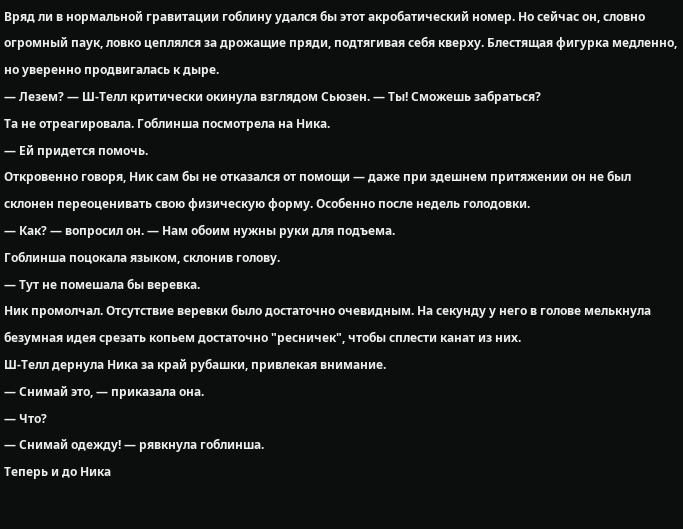Вряд ли в нормальной гравитации гоблину удался бы этот акробатический номер. Но сейчас он, словно огромный паук, ловко цеплялся за дрожащие пряди, подтягивая себя кверху. Блестящая фигурка медленно, но уверенно продвигалась к дыре.
— Лезем? — Ш-Телл критически окинула взглядом Сьюзен. — Ты! Сможешь забраться?
Та не отреагировала. Гоблинша посмотрела на Ника.
— Ей придется помочь.
Откровенно говоря, Ник сам бы не отказался от помощи — даже при здешнем притяжении он не был склонен переоценивать свою физическую форму. Особенно после недель голодовки.
— Как? — вопросил он. — Нам обоим нужны руки для подъема.
Гоблинша поцокала языком, склонив голову.
— Тут не помешала бы веревка.
Ник промолчал. Отсутствие веревки было достаточно очевидным. На секунду у него в голове мелькнула безумная идея срезать копьем достаточно "ресничек", чтобы сплести канат из них.
Ш-Телл дернула Ника за край рубашки, привлекая внимание.
— Снимай это, — приказала она.
— Что?
— Снимай одежду! — рявкнула гоблинша.
Теперь и до Ника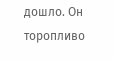дошло. Он торопливо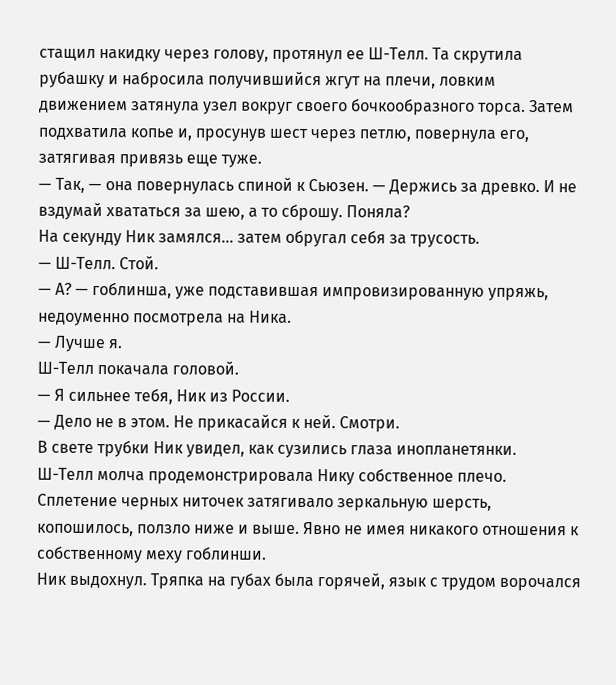стащил накидку через голову, протянул ее Ш-Телл. Та скрутила рубашку и набросила получившийся жгут на плечи, ловким движением затянула узел вокруг своего бочкообразного торса. Затем подхватила копье и, просунув шест через петлю, повернула его, затягивая привязь еще туже.
— Так, — она повернулась спиной к Сьюзен. — Держись за древко. И не вздумай хвататься за шею, а то сброшу. Поняла?
На секунду Ник замялся… затем обругал себя за трусость.
— Ш-Телл. Стой.
— А? — гоблинша, уже подставившая импровизированную упряжь, недоуменно посмотрела на Ника.
— Лучше я.
Ш-Телл покачала головой.
— Я сильнее тебя, Ник из России.
— Дело не в этом. Не прикасайся к ней. Смотри.
В свете трубки Ник увидел, как сузились глаза инопланетянки.
Ш-Телл молча продемонстрировала Нику собственное плечо. Сплетение черных ниточек затягивало зеркальную шерсть, копошилось, ползло ниже и выше. Явно не имея никакого отношения к собственному меху гоблинши.
Ник выдохнул. Тряпка на губах была горячей, язык с трудом ворочался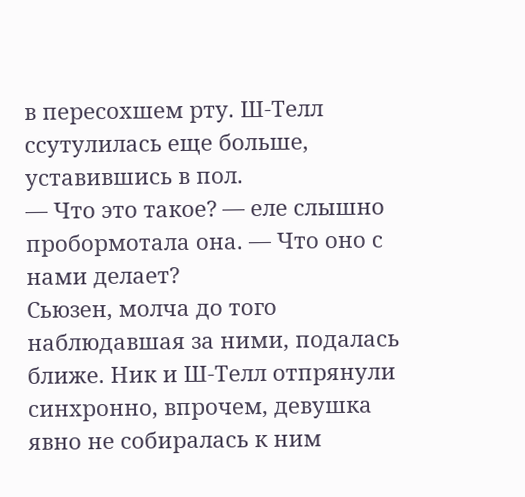в пересохшем рту. Ш-Телл ссутулилась еще больше, уставившись в пол.
— Что это такое? — еле слышно пробормотала она. — Что оно с нами делает?
Сьюзен, молча до того наблюдавшая за ними, подалась ближе. Ник и Ш-Телл отпрянули синхронно, впрочем, девушка явно не собиралась к ним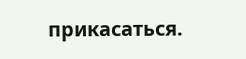прикасаться.